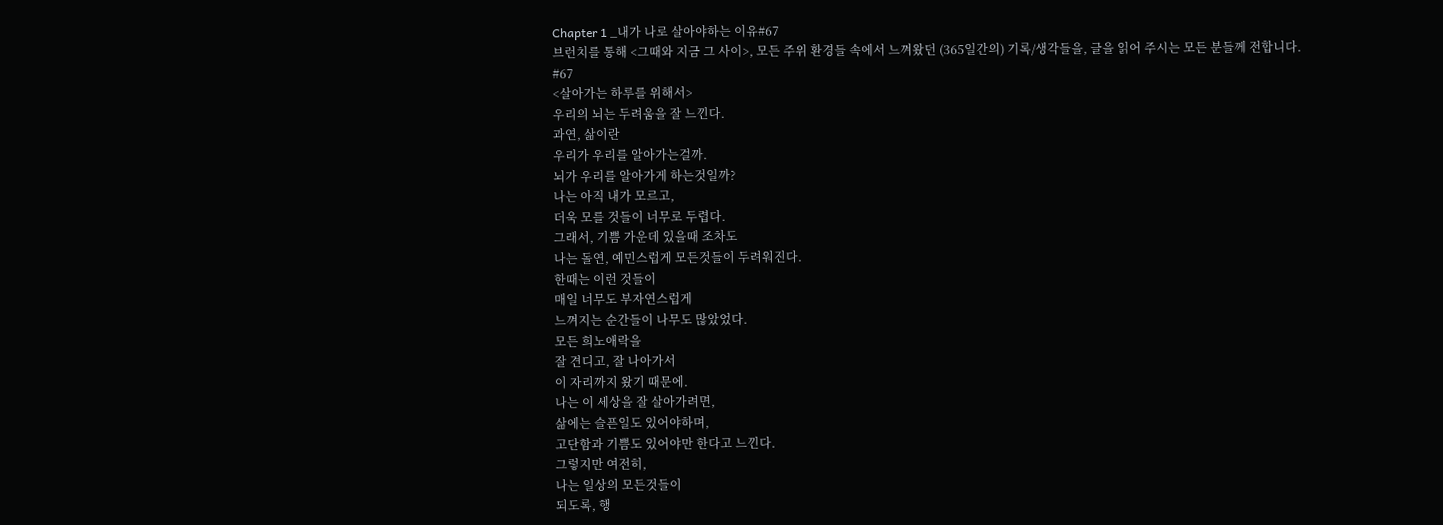Chapter 1 _내가 나로 살아야하는 이유#67
브런치를 통해 <그때와 지금 그 사이>, 모든 주위 환경들 속에서 느껴왔던 (365일간의) 기록/생각들을, 글을 읽어 주시는 모든 분들께 전합니다.
#67
<살아가는 하루를 위해서>
우리의 뇌는 두려움을 잘 느낀다.
과연, 삶이란
우리가 우리를 알아가는걸까.
뇌가 우리를 알아가게 하는것일까?
나는 아직 내가 모르고,
더욱 모를 것들이 너무로 두렵다.
그래서, 기쁨 가운데 있을때 조차도
나는 돌연, 예민스럽게 모든것들이 두려워진다.
한때는 이런 것들이
매일 너무도 부자연스럽게
느껴지는 순간들이 나무도 많았었다.
모든 희노애락을
잘 견디고, 잘 나아가서
이 자리까지 왔기 때문에.
나는 이 세상을 잘 살아가려면,
삶에는 슬픈일도 있어야하며,
고단함과 기쁨도 있어야만 한다고 느낀다.
그렇지만 여전히,
나는 일상의 모든것들이
되도록, 행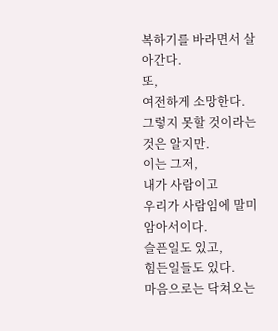복하기를 바라면서 살아간다.
또,
여전하게 소망한다.
그렇지 못할 것이라는 것은 알지만.
이는 그저,
내가 사람이고
우리가 사람임에 말미암아서이다.
슬픈일도 있고,
힘든일들도 있다.
마음으로는 닥쳐오는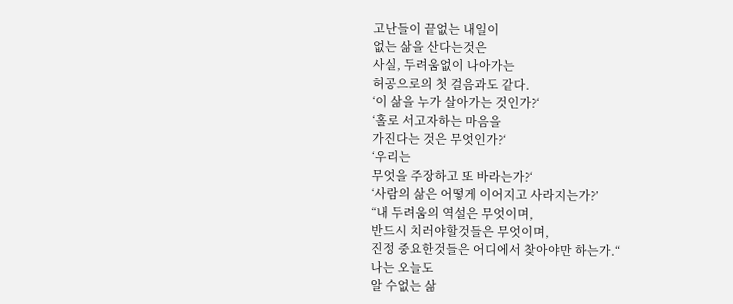고난들이 끝없는 내일이
없는 삶을 산다는것은
사실, 두려움없이 나아가는
허공으로의 첫 걸음과도 같다.
‘이 삶을 누가 살아가는 것인가?‘
‘홀로 서고자하는 마음을
가진다는 것은 무엇인가?‘
‘우리는
무엇을 주장하고 또 바라는가?‘
‘사람의 삶은 어떻게 이어지고 사라지는가?’
“내 두려움의 역설은 무엇이며,
반드시 치러야할것들은 무엇이며,
진정 중요한것들은 어디에서 찾아야만 하는가.“
나는 오늘도
알 수없는 삶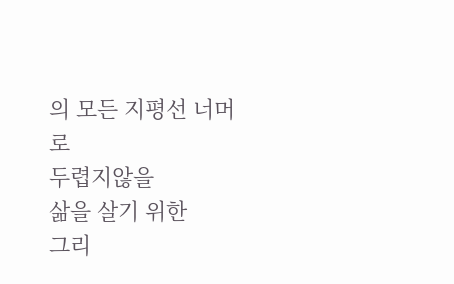의 모든 지평선 너머로
두렵지않을
삶을 살기 위한
그리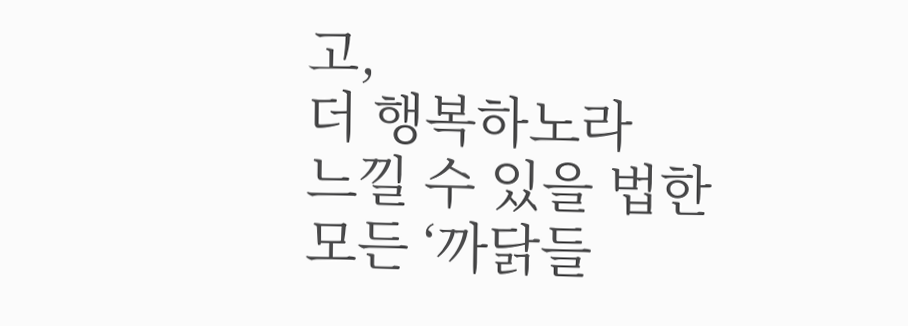고,
더 행복하노라
느낄 수 있을 법한
모든 ‘까닭들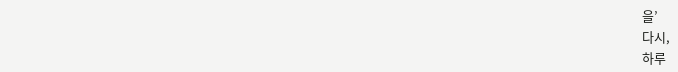을’
다시,
하루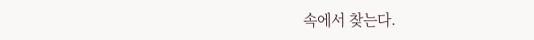속에서 찾는다.